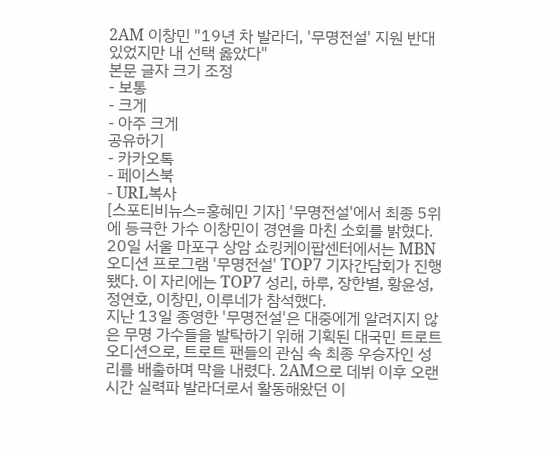2AM 이창민 "19년 차 발라더, '무명전설' 지원 반대 있었지만 내 선택 옳았다"
본문 글자 크기 조정
- 보통
- 크게
- 아주 크게
공유하기
- 카카오톡
- 페이스북
- URL복사
[스포티비뉴스=홍혜민 기자] '무명전설'에서 최종 5위에 등극한 가수 이창민이 경연을 마친 소회를 밝혔다.
20일 서울 마포구 상암 쇼킹케이팝센터에서는 MBN 오디션 프로그램 '무명전설' TOP7 기자간담회가 진행됐다. 이 자리에는 TOP7 성리, 하루, 장한별, 황윤성, 정연호, 이창민, 이루네가 참석했다.
지난 13일 종영한 '무명전설'은 대중에게 알려지지 않은 무명 가수들을 발탁하기 위해 기획된 대국민 트로트 오디션으로, 트로트 팬들의 관심 속 최종 우승자인 성리를 배출하며 막을 내렸다. 2AM으로 데뷔 이후 오랜 시간 실력파 발라더로서 활동해왔던 이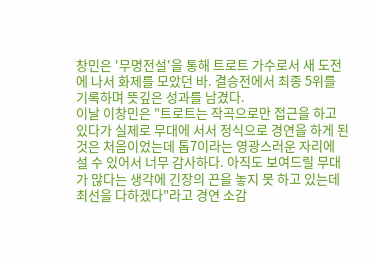창민은 '무명전설'을 통해 트로트 가수로서 새 도전에 나서 화제를 모았던 바. 결승전에서 최종 5위를 기록하며 뜻깊은 성과를 남겼다.
이날 이창민은 "트로트는 작곡으로만 접근을 하고 있다가 실제로 무대에 서서 정식으로 경연을 하게 된 것은 처음이었는데 톱7이라는 영광스러운 자리에 설 수 있어서 너무 감사하다. 아직도 보여드릴 무대가 많다는 생각에 긴장의 끈을 놓지 못 하고 있는데 최선을 다하겠다"라고 경연 소감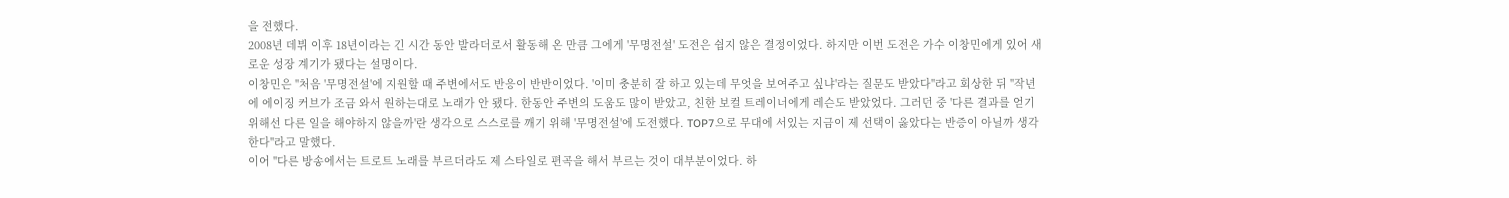을 전했다.
2008년 데뷔 이후 18년이라는 긴 시간 동안 발라더로서 활동해 온 만큼 그에게 '무명전설' 도전은 쉽지 않은 결정이었다. 하지만 이번 도전은 가수 이창민에게 있어 새로운 성장 계기가 됐다는 설명이다.
이창민은 "처음 '무명전설'에 지원할 때 주변에서도 반응이 반반이었다. '이미 충분히 잘 하고 있는데 무엇을 보여주고 싶냐'라는 질문도 받았다"라고 회상한 뒤 "작년에 에이징 커브가 조금 와서 원하는대로 노래가 안 됐다. 한동안 주변의 도움도 많이 받았고, 친한 보컬 트레이너에게 레슨도 받았었다. 그러던 중 '다른 결과를 얻기 위해선 다른 일을 해야하지 않을까'란 생각으로 스스로를 깨기 위해 '무명전설'에 도전했다. TOP7으로 무대에 서있는 지금이 제 선택이 옳았다는 반증이 아닐까 생각한다"라고 말했다.
이어 "다른 방송에서는 트로트 노래를 부르더라도 제 스타일로 편곡을 해서 부르는 것이 대부분이었다. 하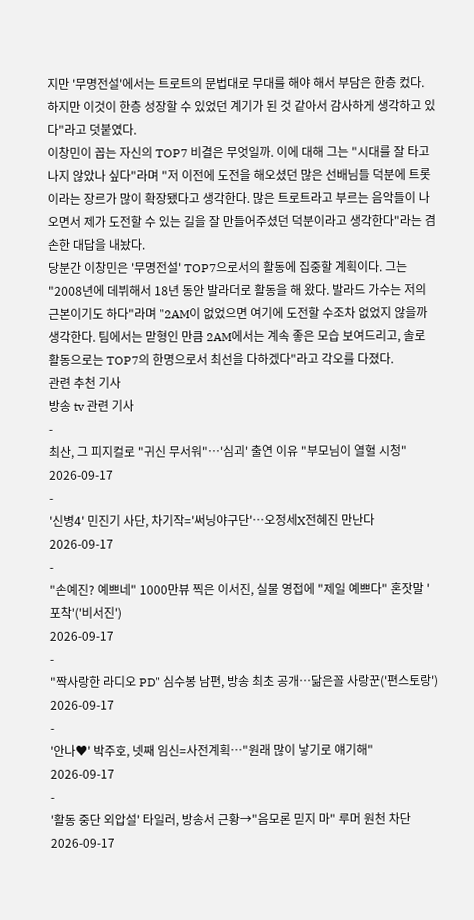지만 '무명전설'에서는 트로트의 문법대로 무대를 해야 해서 부담은 한층 컸다. 하지만 이것이 한층 성장할 수 있었던 계기가 된 것 같아서 감사하게 생각하고 있다"라고 덧붙였다.
이창민이 꼽는 자신의 TOP7 비결은 무엇일까. 이에 대해 그는 "시대를 잘 타고나지 않았나 싶다"라며 "저 이전에 도전을 해오셨던 많은 선배님들 덕분에 트롯이라는 장르가 많이 확장됐다고 생각한다. 많은 트로트라고 부르는 음악들이 나오면서 제가 도전할 수 있는 길을 잘 만들어주셨던 덕분이라고 생각한다"라는 겸손한 대답을 내놨다.
당분간 이창민은 '무명전설' TOP7으로서의 활동에 집중할 계획이다. 그는 "2008년에 데뷔해서 18년 동안 발라더로 활동을 해 왔다. 발라드 가수는 저의 근본이기도 하다"라며 "2AM이 없었으면 여기에 도전할 수조차 없었지 않을까 생각한다. 팀에서는 맏형인 만큼 2AM에서는 계속 좋은 모습 보여드리고, 솔로 활동으로는 TOP7의 한명으로서 최선을 다하겠다"라고 각오를 다졌다.
관련 추천 기사
방송 tv 관련 기사
-
최산, 그 피지컬로 "귀신 무서워"…'심괴' 출연 이유 "부모님이 열혈 시청"
2026-09-17
-
'신병4' 민진기 사단, 차기작='써닝야구단'…오정세X전혜진 만난다
2026-09-17
-
"손예진? 예쁘네" 1000만뷰 찍은 이서진, 실물 영접에 "제일 예쁘다" 혼잣말 '포착'('비서진')
2026-09-17
-
"짝사랑한 라디오 PD" 심수봉 남편, 방송 최초 공개…닮은꼴 사랑꾼('편스토랑')
2026-09-17
-
'안나♥' 박주호, 넷째 임신=사전계획…"원래 많이 낳기로 얘기해"
2026-09-17
-
'활동 중단 외압설' 타일러, 방송서 근황→"음모론 믿지 마" 루머 원천 차단
2026-09-17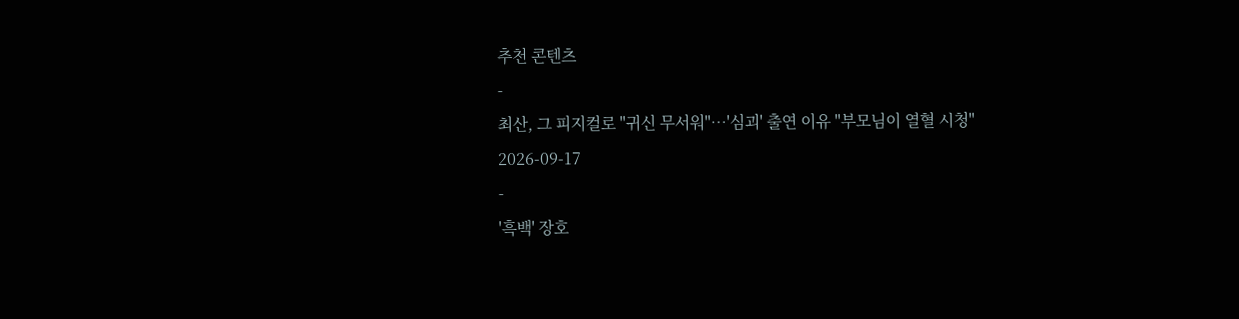추천 콘텐츠
-
최산, 그 피지컬로 "귀신 무서워"…'심괴' 출연 이유 "부모님이 열혈 시청"
2026-09-17
-
'흑백' 장호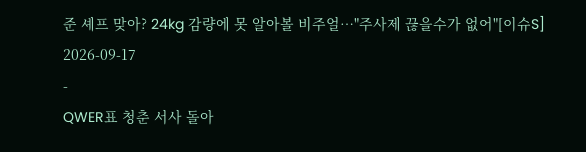준 셰프 맞아? 24kg 감량에 못 알아볼 비주얼…"주사제 끊을수가 없어"[이슈S]
2026-09-17
-
QWER표 청춘 서사 돌아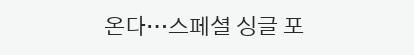온다…스페셜 싱글 포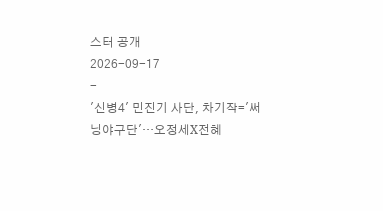스터 공개
2026-09-17
-
'신병4' 민진기 사단, 차기작='써닝야구단'…오정세X전혜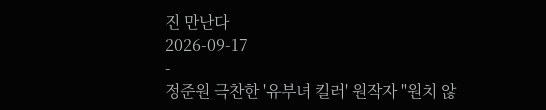진 만난다
2026-09-17
-
정준원 극찬한 '유부녀 킬러' 원작자 "원치 않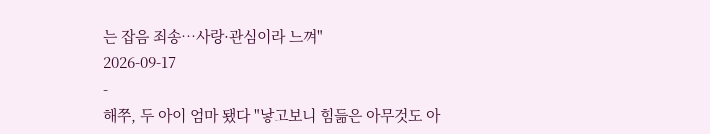는 잡음 죄송…사랑·관심이라 느껴"
2026-09-17
-
해쭈, 두 아이 엄마 됐다 "낳고보니 힘듦은 아무것도 아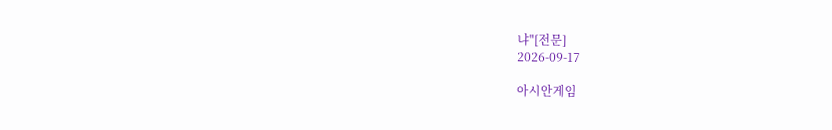냐"[전문]
2026-09-17

아시안게임